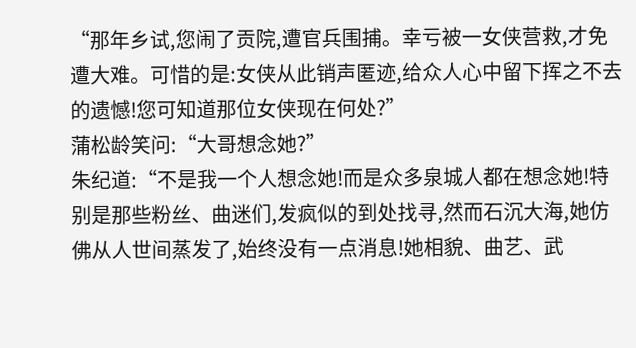“那年乡试,您闹了贡院,遭官兵围捕。幸亏被一女侠营救,才免遭大难。可惜的是:女侠从此销声匿迹,给众人心中留下挥之不去的遗憾!您可知道那位女侠现在何处?”
蒲松龄笑问:“大哥想念她?”
朱纪道:“不是我一个人想念她!而是众多泉城人都在想念她!特别是那些粉丝、曲迷们,发疯似的到处找寻,然而石沉大海,她仿佛从人世间蒸发了,始终没有一点消息!她相貌、曲艺、武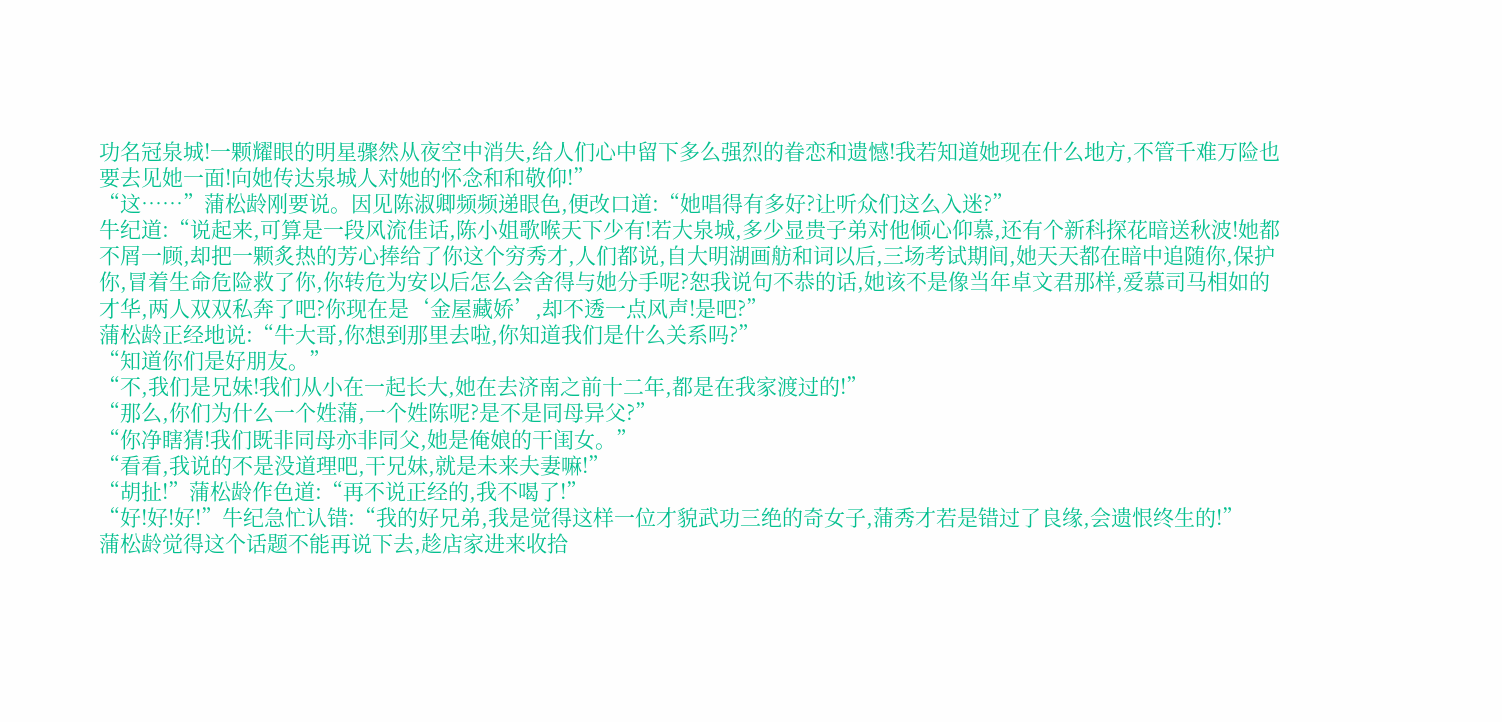功名冠泉城!一颗耀眼的明星骤然从夜空中消失,给人们心中留下多么强烈的眷恋和遗憾!我若知道她现在什么地方,不管千难万险也要去见她一面!向她传达泉城人对她的怀念和和敬仰!”
“这……”蒲松龄刚要说。因见陈淑卿频频递眼色,便改口道:“她唱得有多好?让听众们这么入迷?”
牛纪道:“说起来,可算是一段风流佳话,陈小姐歌喉天下少有!若大泉城,多少显贵子弟对他倾心仰慕,还有个新科探花暗送秋波!她都不屑一顾,却把一颗炙热的芳心捧给了你这个穷秀才,人们都说,自大明湖画舫和词以后,三场考试期间,她天天都在暗中追随你,保护你,冒着生命危险救了你,你转危为安以后怎么会舍得与她分手呢?恕我说句不恭的话,她该不是像当年卓文君那样,爱慕司马相如的才华,两人双双私奔了吧?你现在是‘金屋藏娇’,却不透一点风声!是吧?”
蒲松龄正经地说:“牛大哥,你想到那里去啦,你知道我们是什么关系吗?”
“知道你们是好朋友。”
“不,我们是兄妹!我们从小在一起长大,她在去济南之前十二年,都是在我家渡过的!”
“那么,你们为什么一个姓蒲,一个姓陈呢?是不是同母异父?”
“你净瞎猜!我们既非同母亦非同父,她是俺娘的干闺女。”
“看看,我说的不是没道理吧,干兄妹,就是未来夫妻嘛!”
“胡扯!”蒲松龄作色道:“再不说正经的,我不喝了!”
“好!好!好!”牛纪急忙认错:“我的好兄弟,我是觉得这样一位才貌武功三绝的奇女子,蒲秀才若是错过了良缘,会遗恨终生的!”
蒲松龄觉得这个话题不能再说下去,趁店家进来收拾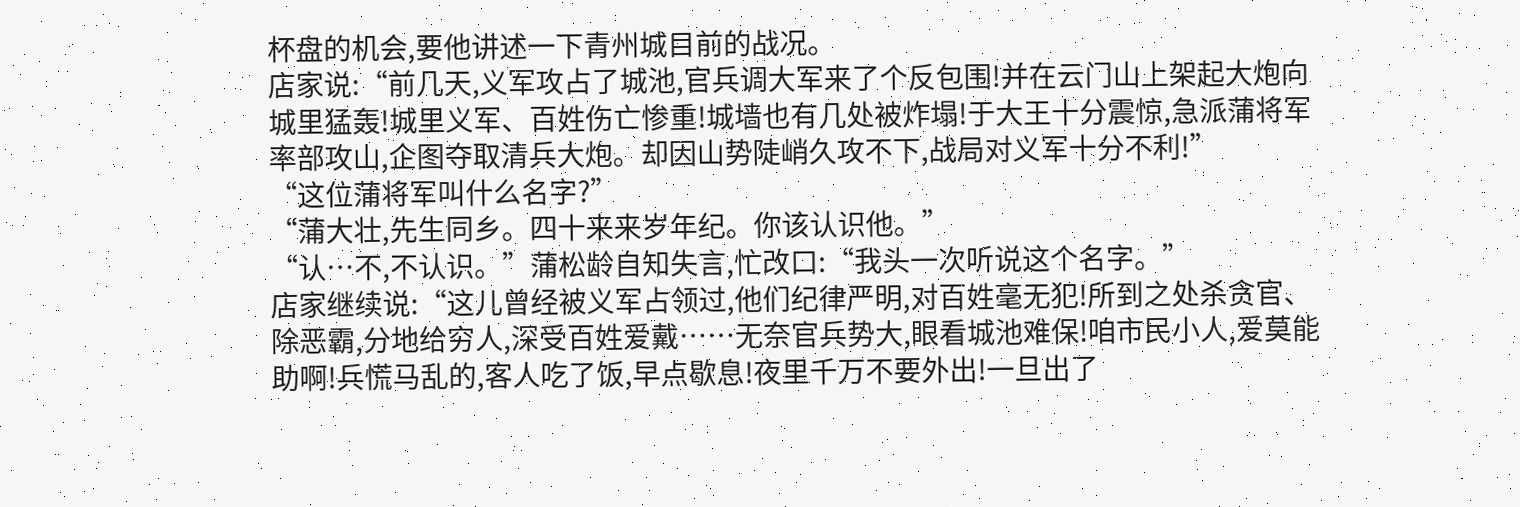杯盘的机会,要他讲述一下青州城目前的战况。
店家说:“前几天,义军攻占了城池,官兵调大军来了个反包围!并在云门山上架起大炮向城里猛轰!城里义军、百姓伤亡惨重!城墙也有几处被炸塌!于大王十分震惊,急派蒲将军率部攻山,企图夺取清兵大炮。却因山势陡峭久攻不下,战局对义军十分不利!”
“这位蒲将军叫什么名字?”
“蒲大壮,先生同乡。四十来来岁年纪。你该认识他。”
“认…不,不认识。”蒲松龄自知失言,忙改口:“我头一次听说这个名字。”
店家继续说:“这儿曾经被义军占领过,他们纪律严明,对百姓毫无犯!所到之处杀贪官、除恶霸,分地给穷人,深受百姓爱戴……无奈官兵势大,眼看城池难保!咱市民小人,爱莫能助啊!兵慌马乱的,客人吃了饭,早点歇息!夜里千万不要外出!一旦出了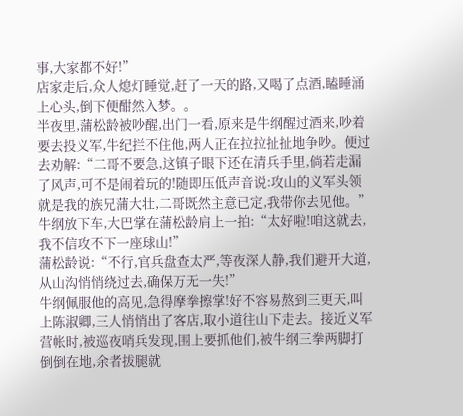事,大家都不好!”
店家走后,众人熄灯睡觉,赶了一天的路,又喝了点酒,瞌睡涌上心头,倒下便酣然入梦。。
半夜里,蒲松龄被吵醒,出门一看,原来是牛纲醒过酒来,吵着要去投义军,牛纪拦不住他,两人正在拉拉扯扯地争吵。便过去劝解:“二哥不要急,这镇子眼下还在清兵手里,倘若走漏了风声,可不是闹着玩的!随即压低声音说:攻山的义军头领就是我的族兄蒲大壮,二哥既然主意已定,我带你去见他。”
牛纲放下车,大巴掌在蒲松龄肩上一拍:“太好啦!咱这就去,我不信攻不下一座球山!”
蒲松龄说:“不行,官兵盘查太严,等夜深人静,我们避开大道,从山沟悄悄绕过去,确保万无一失!”
牛纲佩服他的高见,急得摩拳擦掌!好不容易熬到三更天,叫上陈淑卿,三人悄悄出了客店,取小道往山下走去。接近义军营帐时,被巡夜哨兵发现,围上要抓他们,被牛纲三拳两脚打倒倒在地,余者拔腿就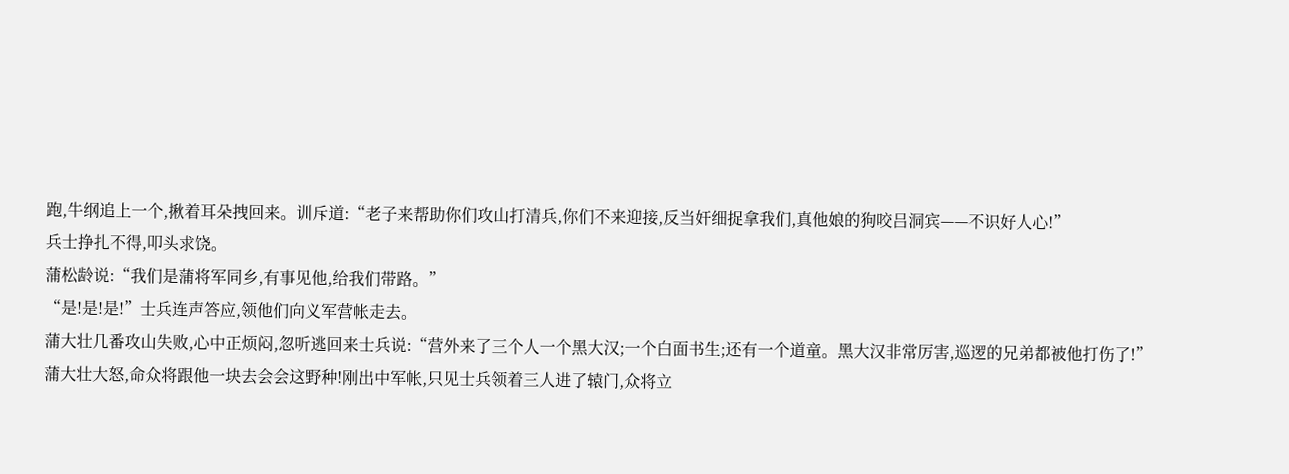跑,牛纲追上一个,揪着耳朵拽回来。训斥道:“老子来帮助你们攻山打清兵,你们不来迎接,反当奸细捉拿我们,真他娘的狗咬吕洞宾——不识好人心!”
兵士挣扎不得,叩头求饶。
蒲松龄说:“我们是蒲将军同乡,有事见他,给我们带路。”
“是!是!是!”士兵连声答应,领他们向义军营帐走去。
蒲大壮几番攻山失败,心中正烦闷,忽听逃回来士兵说:“营外来了三个人一个黑大汉;一个白面书生;还有一个道童。黑大汉非常厉害,巡逻的兄弟都被他打伤了!”
蒲大壮大怒,命众将跟他一块去会会这野种!刚出中军帐,只见士兵领着三人进了辕门,众将立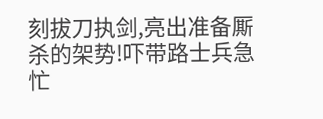刻拔刀执剑,亮出准备厮杀的架势!吓带路士兵急忙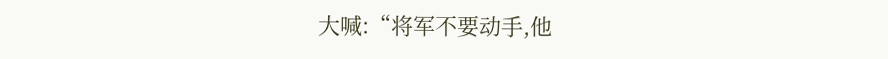大喊:“将军不要动手,他